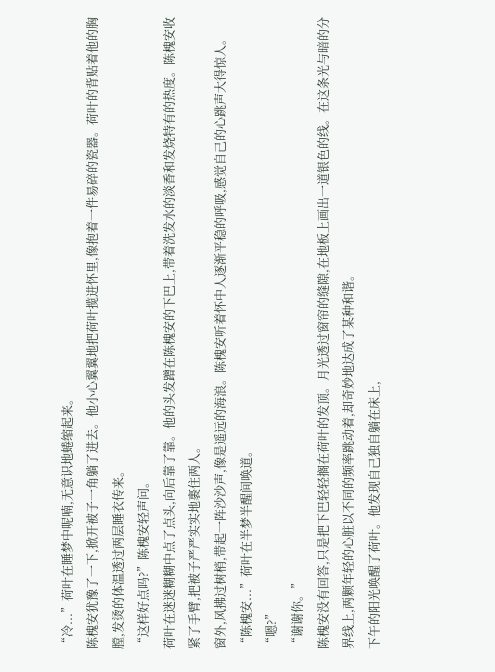“冷...”荷叶在睡梦中呢喃,无意识地蜷缩起来。
陈槐安犹豫了一下,掀开被子一角躺了进去。他小心翼翼地把荷叶揽进怀里,像抱着一件易碎的瓷器。荷叶的背贴着他的胸膛,发烫的体温透过两层睡衣传来。
“这样好点吗?”陈槐安轻声问。
荷叶在迷迷糊糊中点了点头,向后靠了靠。他的头发蹭在陈槐安的下巴上,带着洗发水的淡香和发烧特有的热度。陈槐安收紧了手臂,把被子严严实实地裹住两人。
窗外,风拂过树梢,带起一阵沙沙声,像是遥远的海浪。陈槐安听着怀中人逐渐平稳的呼吸,感觉自己的心跳声大得惊人。
“陈槐安...”荷叶在半梦半醒间唤道。
“嗯?”
“谢谢你。”
陈槐安没有回答,只是把下巴轻轻搁在荷叶的发顶。月光透过窗帘的缝隙,在地板上画出一道银色的线。在这条光与暗的分界线上,两颗年轻的心脏以不同的频率跳动着,却奇妙地达成了某种和谐。
下午的阳光唤醒了荷叶。他发现自己独自躺在床上,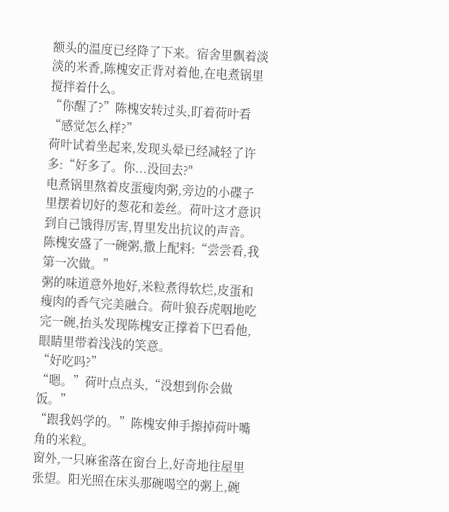额头的温度已经降了下来。宿舍里飘着淡淡的米香,陈槐安正背对着他,在电煮锅里搅拌着什么。
“你醒了?”陈槐安转过头,盯着荷叶看“感觉怎么样?”
荷叶试着坐起来,发现头晕已经减轻了许多:“好多了。你...没回去?"
电煮锅里熬着皮蛋瘦肉粥,旁边的小碟子里摆着切好的葱花和姜丝。荷叶这才意识到自己饿得厉害,胃里发出抗议的声音。
陈槐安盛了一碗粥,撒上配料:“尝尝看,我第一次做。”
粥的味道意外地好,米粒煮得软烂,皮蛋和瘦肉的香气完美融合。荷叶狼吞虎咽地吃完一碗,抬头发现陈槐安正撑着下巴看他,眼睛里带着浅浅的笑意。
“好吃吗?”
“嗯。”荷叶点点头,“没想到你会做饭。”
“跟我妈学的。”陈槐安伸手擦掉荷叶嘴角的米粒。
窗外,一只麻雀落在窗台上,好奇地往屋里张望。阳光照在床头那碗喝空的粥上,碗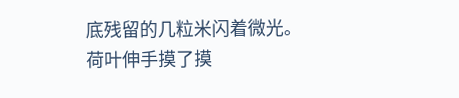底残留的几粒米闪着微光。
荷叶伸手摸了摸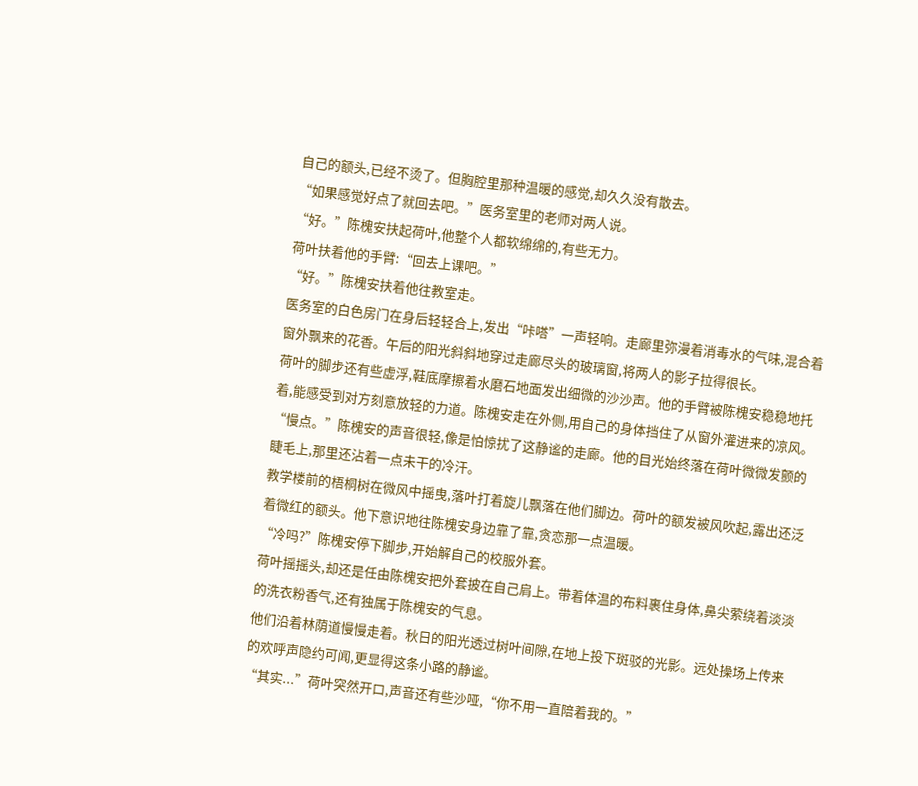自己的额头,已经不烫了。但胸腔里那种温暖的感觉,却久久没有散去。
“如果感觉好点了就回去吧。”医务室里的老师对两人说。
“好。”陈槐安扶起荷叶,他整个人都软绵绵的,有些无力。
荷叶扶着他的手臂:“回去上课吧。”
“好。”陈槐安扶着他往教室走。
医务室的白色房门在身后轻轻合上,发出“咔嗒”一声轻响。走廊里弥漫着消毒水的气味,混合着窗外飘来的花香。午后的阳光斜斜地穿过走廊尽头的玻璃窗,将两人的影子拉得很长。
荷叶的脚步还有些虚浮,鞋底摩擦着水磨石地面发出细微的沙沙声。他的手臂被陈槐安稳稳地托着,能感受到对方刻意放轻的力道。陈槐安走在外侧,用自己的身体挡住了从窗外灌进来的凉风。
“慢点。”陈槐安的声音很轻,像是怕惊扰了这静谧的走廊。他的目光始终落在荷叶微微发颤的睫毛上,那里还沾着一点未干的冷汗。
教学楼前的梧桐树在微风中摇曳,落叶打着旋儿飘落在他们脚边。荷叶的额发被风吹起,露出还泛着微红的额头。他下意识地往陈槐安身边靠了靠,贪恋那一点温暖。
“冷吗?”陈槐安停下脚步,开始解自己的校服外套。
荷叶摇摇头,却还是任由陈槐安把外套披在自己肩上。带着体温的布料裹住身体,鼻尖萦绕着淡淡的洗衣粉香气,还有独属于陈槐安的气息。
他们沿着林荫道慢慢走着。秋日的阳光透过树叶间隙,在地上投下斑驳的光影。远处操场上传来的欢呼声隐约可闻,更显得这条小路的静谧。
“其实...”荷叶突然开口,声音还有些沙哑,“你不用一直陪着我的。”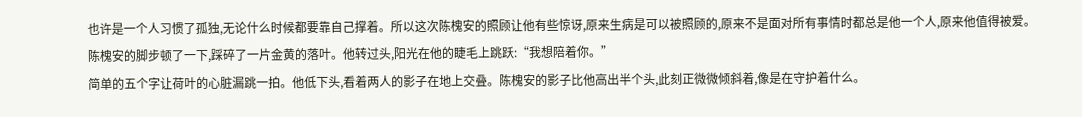也许是一个人习惯了孤独,无论什么时候都要靠自己撑着。所以这次陈槐安的照顾让他有些惊讶,原来生病是可以被照顾的,原来不是面对所有事情时都总是他一个人,原来他值得被爱。
陈槐安的脚步顿了一下,踩碎了一片金黄的落叶。他转过头,阳光在他的睫毛上跳跃:“我想陪着你。”
简单的五个字让荷叶的心脏漏跳一拍。他低下头,看着两人的影子在地上交叠。陈槐安的影子比他高出半个头,此刻正微微倾斜着,像是在守护着什么。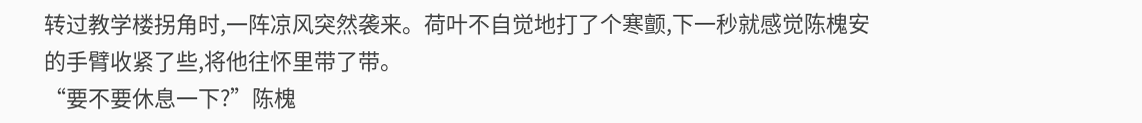转过教学楼拐角时,一阵凉风突然袭来。荷叶不自觉地打了个寒颤,下一秒就感觉陈槐安的手臂收紧了些,将他往怀里带了带。
“要不要休息一下?”陈槐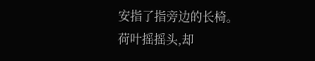安指了指旁边的长椅。
荷叶摇摇头,却